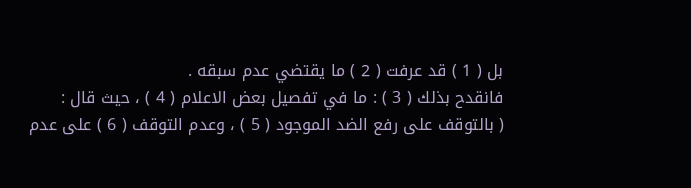بل ( 1 ) قد عرفت ( 2 ) ما يقتضي عدم سبقه .
فانقدح بذلك ( 3 ) : ما في تفصيل بعض الاعلام ( 4 ) ، حيث قال :
( بالتوقف على رفع الضد الموجود ( 5 ) ، وعدم التوقف ( 6 ) على عدم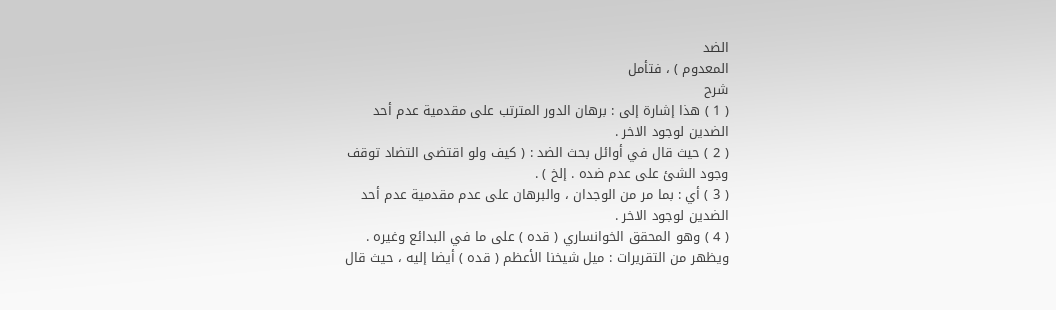الضد
المعدوم ) ، فتأمل
شرح
( 1 ) هذا إشارة إلى : برهان الدور المترتب على مقدمية عدم أحد
الضدين لوجود الاخر .
( 2 ) حيث قال في أوائل بحث الضد : ( كيف ولو اقتضى التضاد توقف
وجود الشئ على عدم ضده . إلخ ) .
( 3 ) أي : بما مر من الوجدان ، والبرهان على عدم مقدمية عدم أحد
الضدين لوجود الاخر .
( 4 ) وهو المحقق الخوانساري ( قده ) على ما في البدائع وغيره .
ويظهر من التقريرات : ميل شيخنا الأعظم ( قده ) أيضا إليه ، حيث قال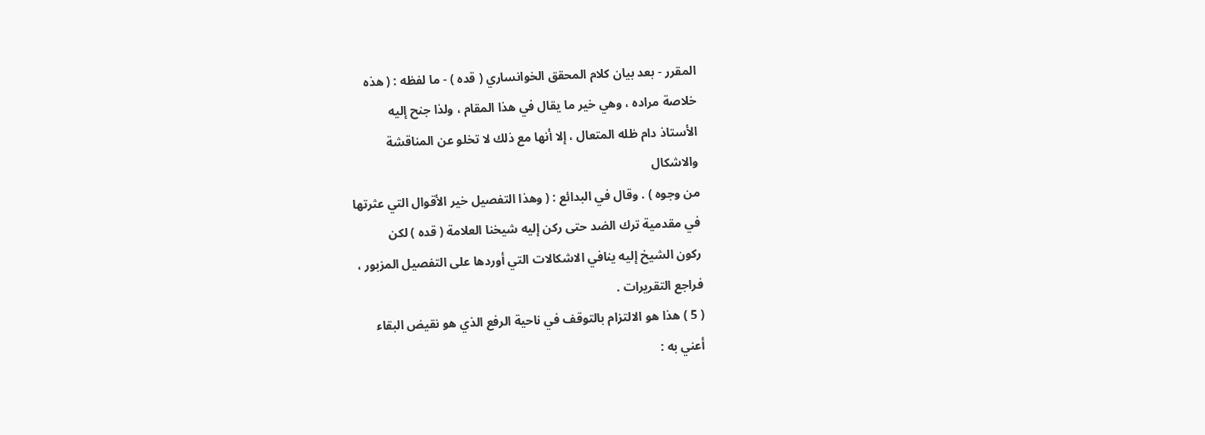المقرر - بعد بيان كلام المحقق الخوانساري ( قده ) - ما لفظه : ( هذه
خلاصة مراده ، وهي خير ما يقال في هذا المقام ، ولذا جنح إليه
الأستاذ دام ظله المتعال ، إلا أنها مع ذلك لا تخلو عن المناقشة
والاشكال
من وجوه ) . وقال في البدائع : ( وهذا التفصيل خير الأقوال التي عثرتها
في مقدمية ترك الضد حتى ركن إليه شيخنا العلامة ( قده ) لكن
ركون الشيخ إليه ينافي الاشكالات التي أوردها على التفصيل المزبور ،
فراجع التقريرات .
( 5 ) هذا هو الالتزام بالتوقف في ناحية الرفع الذي هو نقيض البقاء
أعني به :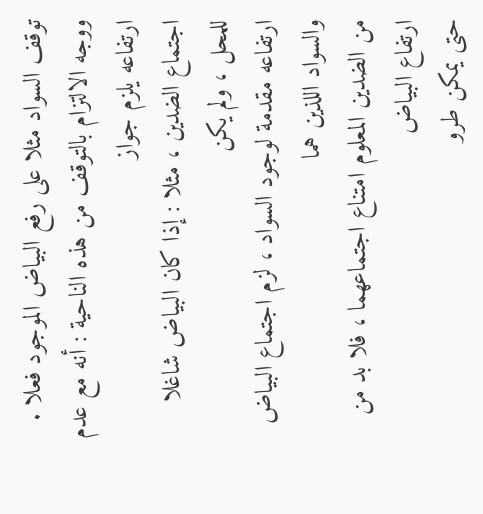توقف السواد مثلا على رفع البياض الموجود فعلا .
ووجه الالتزام بالتوقف من هذه الناحية : أنه مع عدم ارتفاعه يلزم جواز
اجتماع الضدين ، مثلا : إذا كان البياض شاغلا للمحل ، ولم يكن
ارتفاعه مقدمة لوجود السواد ، لزم اجتماع البياض والسواد اللذين هما
من الضدين المعلوم امتناع اجتماعهما ، فلا بد من ارتفاع البياض
حتى يمكن طرو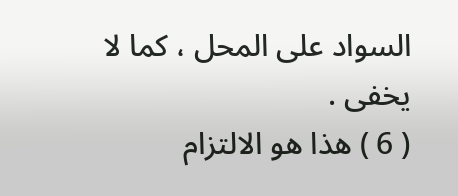السواد على المحل ، كما لا يخفى .
( 6 ) هذا هو الالتزام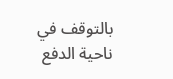بالتوقف في ناحية الدفع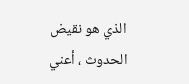الذي هو نقيض
الحدوث ، أعني